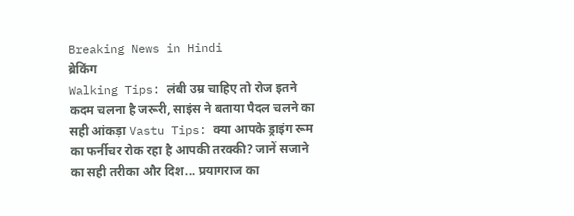Breaking News in Hindi
ब्रेकिंग
Walking Tips: लंबी उम्र चाहिए तो रोज इतने कदम चलना है जरूरी, साइंस ने बताया पैदल चलने का सही आंकड़ा Vastu Tips: क्या आपके ड्राइंग रूम का फर्नीचर रोक रहा है आपकी तरक्की? जानें सजाने का सही तरीका और दिश... प्रयागराज का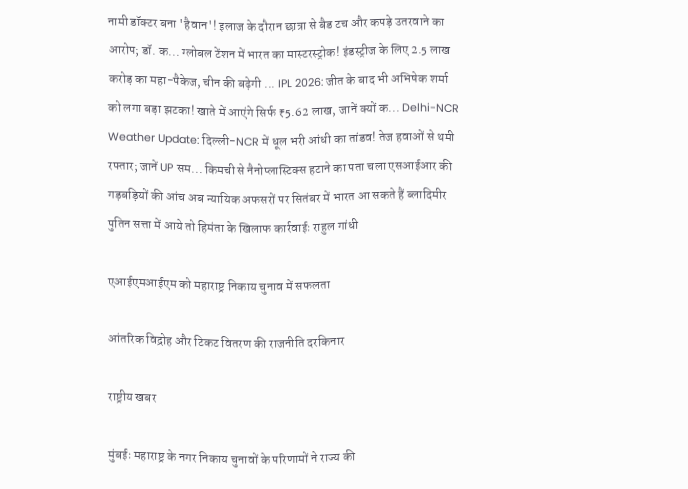नामी डॉक्टर बना 'हैवान'! इलाज के दौरान छात्रा से बैड टच और कपड़े उतरवाने का आरोप; डॉ. क... ग्लोबल टेंशन में भारत का मास्टरस्ट्रोक! इंडस्ट्रीज के लिए 2.5 लाख करोड़ का महा-पैकेज, चीन की बढ़ेगी ... IPL 2026: जीत के बाद भी अभिषेक शर्मा को लगा बड़ा झटका! खाते में आएंगे सिर्फ ₹5.62 लाख, जानें क्यों क... Delhi-NCR Weather Update: दिल्ली-NCR में धूल भरी आंधी का तांडव! तेज हवाओं से थमी रफ्तार; जानें UP सम... किमची से नैनोप्लास्टिक्स हटाने का पता चला एसआईआर की गड़बड़ियों की आंच अब न्यायिक अफसरों पर सितंबर में भारत आ सकते हैं ब्लादिमीर पुतिन सत्ता में आये तो हिमंता के खिलाफ कार्रवाईः राहुल गांधी

एआईएमआईएम को महाराष्ट्र निकाय चुनाव में सफलता

आंतरिक विद्रोह और टिकट वितरण की राजनीति दरकिनार

राष्ट्रीय खबर

मुंबईः महाराष्ट्र के नगर निकाय चुनावों के परिणामों ने राज्य की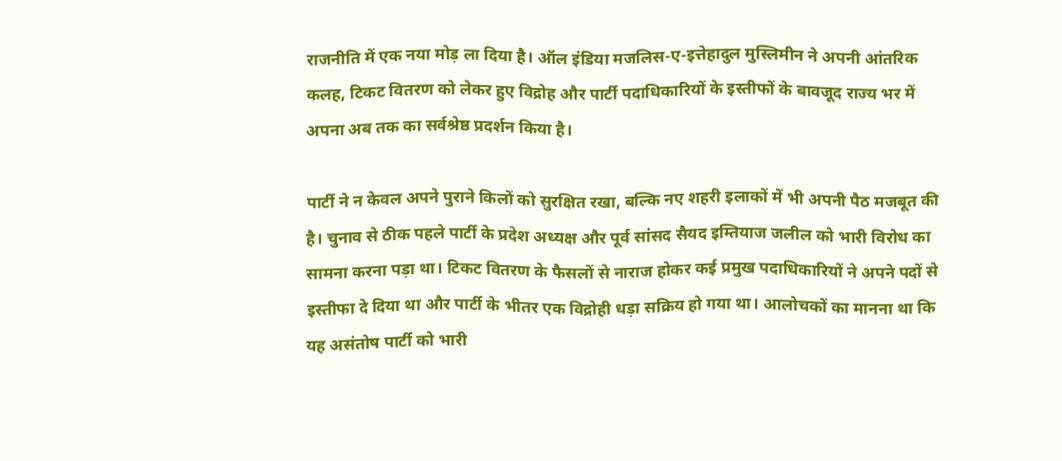राजनीति में एक नया मोड़ ला दिया है। ऑल इंडिया मजलिस-ए-इत्तेहादुल मुस्लिमीन ने अपनी आंतरिक कलह, टिकट वितरण को लेकर हुए विद्रोह और पार्टी पदाधिकारियों के इस्तीफों के बावजूद राज्य भर में अपना अब तक का सर्वश्रेष्ठ प्रदर्शन किया है।

पार्टी ने न केवल अपने पुराने किलों को सुरक्षित रखा, बल्कि नए शहरी इलाकों में भी अपनी पैठ मजबूत की है। चुनाव से ठीक पहले पार्टी के प्रदेश अध्यक्ष और पूर्व सांसद सैयद इम्तियाज जलील को भारी विरोध का सामना करना पड़ा था। टिकट वितरण के फैसलों से नाराज होकर कई प्रमुख पदाधिकारियों ने अपने पदों से इस्तीफा दे दिया था और पार्टी के भीतर एक विद्रोही धड़ा सक्रिय हो गया था। आलोचकों का मानना था कि यह असंतोष पार्टी को भारी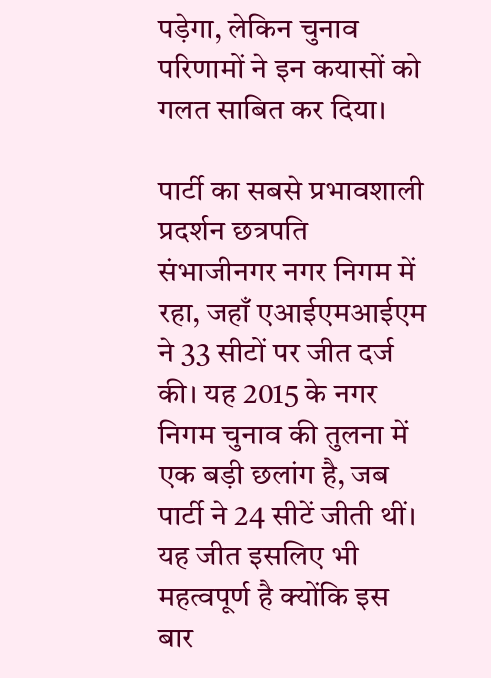पड़ेगा, लेकिन चुनाव परिणामों ने इन कयासों को गलत साबित कर दिया।

पार्टी का सबसे प्रभावशाली प्रदर्शन छत्रपति संभाजीनगर नगर निगम में रहा, जहाँ एआईएमआईएम ने 33 सीटों पर जीत दर्ज की। यह 2015 के नगर निगम चुनाव की तुलना में एक बड़ी छलांग है, जब पार्टी ने 24 सीटें जीती थीं। यह जीत इसलिए भी महत्वपूर्ण है क्योंकि इस बार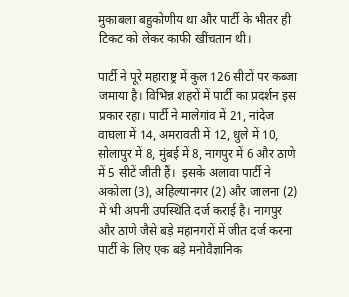मुकाबला बहुकोणीय था और पार्टी के भीतर ही टिकट को लेकर काफी खींचतान थी।

पार्टी ने पूरे महाराष्ट्र में कुल 126 सीटों पर कब्जा जमाया है। विभिन्न शहरों में पार्टी का प्रदर्शन इस प्रकार रहा। पार्टी ने मालेगांव में 21, नांदेज वाघला में 14, अमरावती में 12, धुले में 10, सोलापुर में 8, मुंबई में 8, नागपुर में 6 और ठाणे में 5 सीटें जीती हैं।  इसके अलावा पार्टी ने अकोला (3), अहिल्यानगर (2) और जालना (2) में भी अपनी उपस्थिति दर्ज कराई है। नागपुर और ठाणे जैसे बड़े महानगरों में जीत दर्ज करना पार्टी के लिए एक बड़े मनोवैज्ञानिक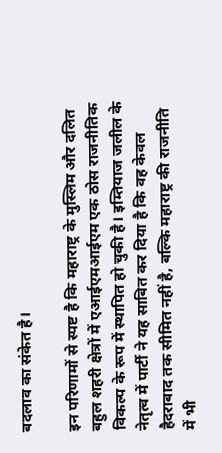बदलाव का संकेत है।

इन परिणामों से स्पष्ट है कि महाराष्ट्र के मुस्लिम और दलित बहुल शहरी क्षेत्रों में एआईएमआईएम एक ठोस राजनीतिक विकल्प के रूप में स्थापित हो चुकी है। इम्तियाज जलील के नेतृत्व में पार्टी ने यह साबित कर दिया है कि वह केवल हैदराबाद तक सीमित नहीं है, बल्कि महाराष्ट्र की राजनीति में भी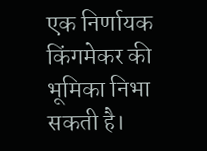एक निर्णायक किंगमेकर की भूमिका निभा सकती है।